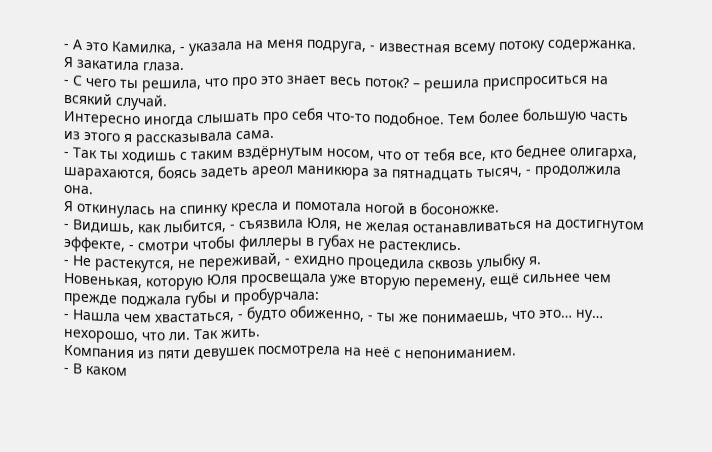- А это Камилка, - указала на меня подруга, - известная всему потоку содержанка.
Я закатила глаза.
- С чего ты решила, что про это знает весь поток? – решила приспроситься на всякий случай.
Интересно иногда слышать про себя что-то подобное. Тем более большую часть из этого я рассказывала сама.
- Так ты ходишь с таким вздёрнутым носом, что от тебя все, кто беднее олигарха, шарахаются, боясь задеть ареол маникюра за пятнадцать тысяч, - продолжила она.
Я откинулась на спинку кресла и помотала ногой в босоножке.
- Видишь, как лыбится, - съязвила Юля, не желая останавливаться на достигнутом эффекте, - смотри чтобы филлеры в губах не растеклись.
- Не растекутся, не переживай, - ехидно процедила сквозь улыбку я.
Новенькая, которую Юля просвещала уже вторую перемену, ещё сильнее чем прежде поджала губы и пробурчала:
- Нашла чем хвастаться, - будто обиженно, - ты же понимаешь, что это… ну… нехорошо, что ли. Так жить.
Компания из пяти девушек посмотрела на неё с непониманием.
- В каком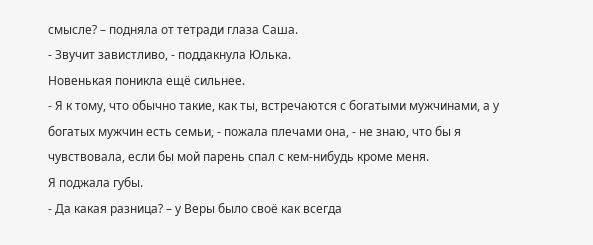смысле? – подняла от тетради глаза Саша.
- Звучит завистливо, - поддакнула Юлька.
Новенькая поникла ещё сильнее.
- Я к тому, что обычно такие, как ты, встречаются с богатыми мужчинами, а у богатых мужчин есть семьи, - пожала плечами она, - не знаю, что бы я чувствовала, если бы мой парень спал с кем-нибудь кроме меня.
Я поджала губы.
- Да какая разница? – у Веры было своё как всегда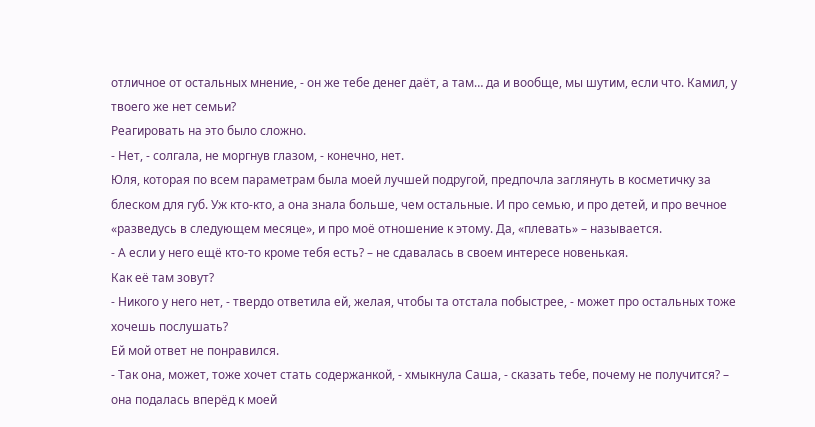отличное от остальных мнение, - он же тебе денег даёт, а там… да и вообще, мы шутим, если что. Камил, у твоего же нет семьи?
Реагировать на это было сложно.
- Нет, - солгала, не моргнув глазом, - конечно, нет.
Юля, которая по всем параметрам была моей лучшей подругой, предпочла заглянуть в косметичку за блеском для губ. Уж кто-кто, а она знала больше, чем остальные. И про семью, и про детей, и про вечное «разведусь в следующем месяце», и про моё отношение к этому. Да, «плевать» – называется.
- А если у него ещё кто-то кроме тебя есть? – не сдавалась в своем интересе новенькая.
Как её там зовут?
- Никого у него нет, - твердо ответила ей, желая, чтобы та отстала побыстрее, - может про остальных тоже хочешь послушать?
Ей мой ответ не понравился.
- Так она, может, тоже хочет стать содержанкой, - хмыкнула Саша, - сказать тебе, почему не получится? – она подалась вперёд к моей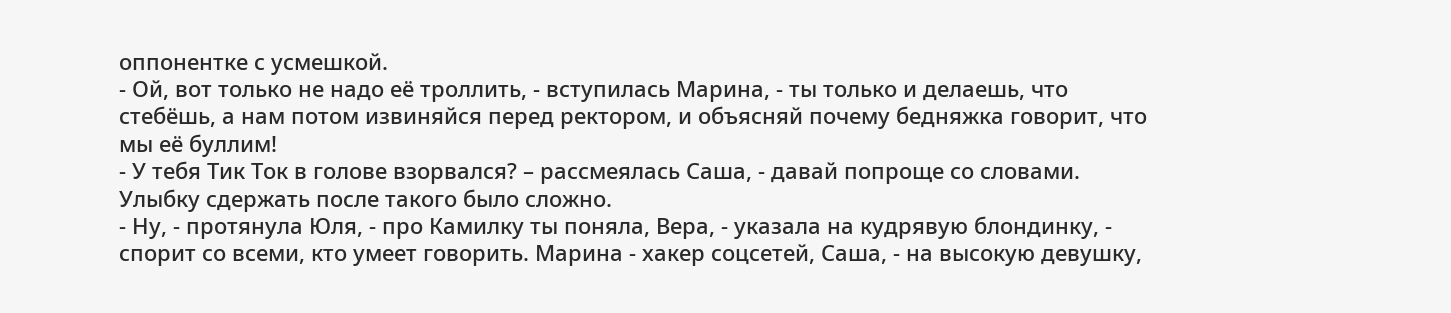оппонентке с усмешкой.
- Ой, вот только не надо её троллить, - вступилась Марина, - ты только и делаешь, что стебёшь, а нам потом извиняйся перед ректором, и объясняй почему бедняжка говорит, что мы её буллим!
- У тебя Тик Ток в голове взорвался? – рассмеялась Саша, - давай попроще со словами.
Улыбку сдержать после такого было сложно.
- Ну, - протянула Юля, - про Камилку ты поняла, Вера, - указала на кудрявую блондинку, - спорит со всеми, кто умеет говорить. Марина - хакер соцсетей, Саша, - на высокую девушку,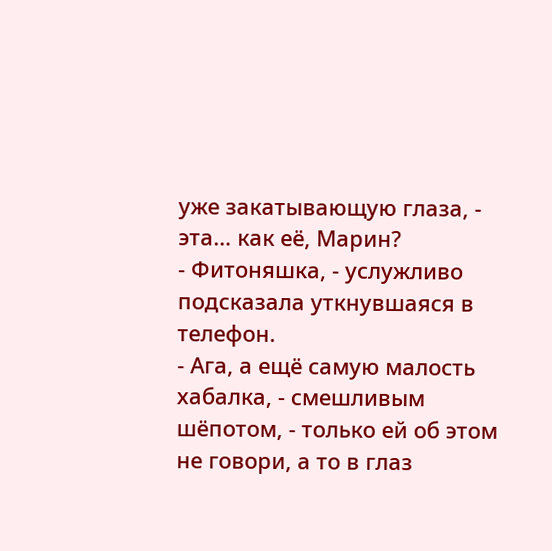уже закатывающую глаза, - эта… как её, Марин?
- Фитоняшка, - услужливо подсказала уткнувшаяся в телефон.
- Ага, а ещё самую малость хабалка, - смешливым шёпотом, - только ей об этом не говори, а то в глаз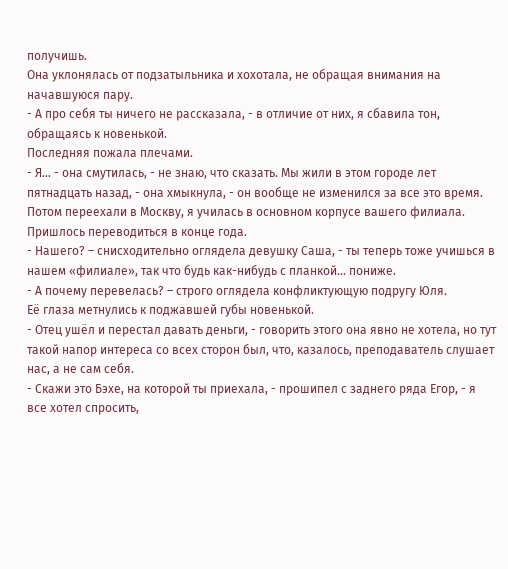получишь.
Она уклонялась от подзатыльника и хохотала, не обращая внимания на начавшуюся пару.
- А про себя ты ничего не рассказала, - в отличие от них, я сбавила тон, обращаясь к новенькой.
Последняя пожала плечами.
- Я… - она смутилась, - не знаю, что сказать. Мы жили в этом городе лет пятнадцать назад, - она хмыкнула, - он вообще не изменился за все это время. Потом переехали в Москву, я училась в основном корпусе вашего филиала. Пришлось переводиться в конце года.
- Нашего? – снисходительно оглядела девушку Саша, - ты теперь тоже учишься в нашем «филиале», так что будь как-нибудь с планкой… пониже.
- А почему перевелась? – строго оглядела конфликтующую подругу Юля.
Её глаза метнулись к поджавшей губы новенькой.
- Отец ушёл и перестал давать деньги, - говорить этого она явно не хотела, но тут такой напор интереса со всех сторон был, что, казалось, преподаватель слушает нас, а не сам себя.
- Скажи это Бэхе, на которой ты приехала, - прошипел с заднего ряда Егор, - я все хотел спросить,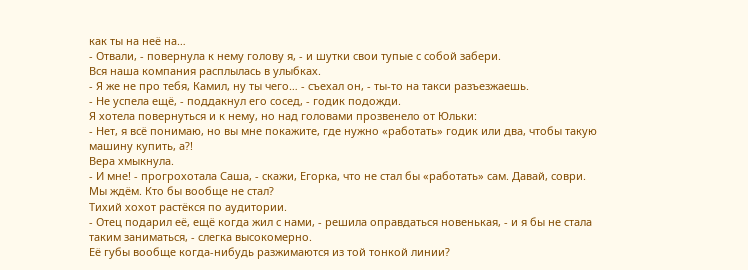как ты на неё на…
- Отвали, - повернула к нему голову я, - и шутки свои тупые с собой забери.
Вся наша компания расплылась в улыбках.
- Я же не про тебя, Камил, ну ты чего… - съехал он, - ты-то на такси разъезжаешь.
- Не успела ещё, - поддакнул его сосед, - годик подожди.
Я хотела повернуться и к нему, но над головами прозвенело от Юльки:
- Нет, я всё понимаю, но вы мне покажите, где нужно «работать» годик или два, чтобы такую машину купить, а?!
Вера хмыкнула.
- И мне! - прогрохотала Саша, - скажи, Егорка, что не стал бы «работать» сам. Давай, соври. Мы ждём. Кто бы вообще не стал?
Тихий хохот растёкся по аудитории.
- Отец подарил её, ещё когда жил с нами, - решила оправдаться новенькая, - и я бы не стала таким заниматься, - слегка высокомерно.
Её губы вообще когда-нибудь разжимаются из той тонкой линии?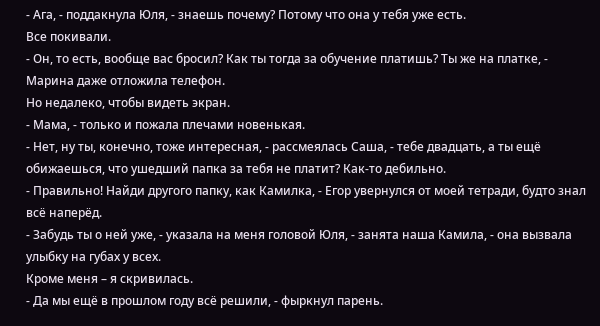- Ага, - поддакнула Юля, - знаешь почему? Потому что она у тебя уже есть.
Все покивали.
- Он, то есть, вообще вас бросил? Как ты тогда за обучение платишь? Ты же на платке, - Марина даже отложила телефон.
Но недалеко, чтобы видеть экран.
- Мама, - только и пожала плечами новенькая.
- Нет, ну ты, конечно, тоже интересная, - рассмеялась Саша, - тебе двадцать, а ты ещё обижаешься, что ушедший папка за тебя не платит? Как-то дебильно.
- Правильно! Найди другого папку, как Камилка, - Егор увернулся от моей тетради, будто знал всё наперёд.
- Забудь ты о ней уже, - указала на меня головой Юля, - занята наша Камила, - она вызвала улыбку на губах у всех.
Кроме меня – я скривилась.
- Да мы ещё в прошлом году всё решили, - фыркнул парень.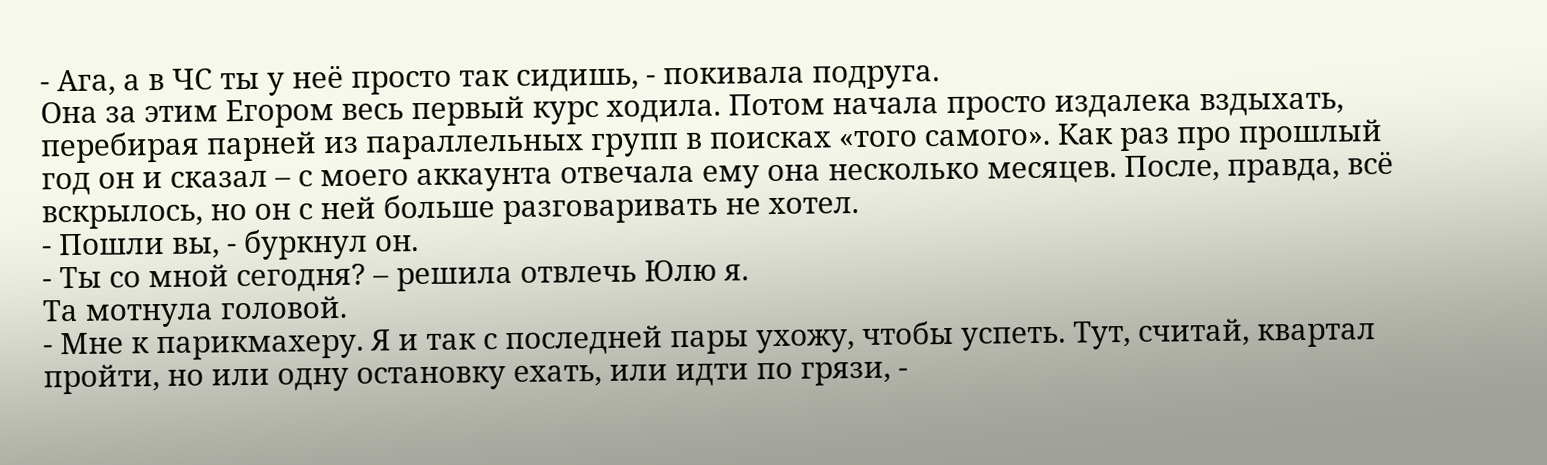- Ага, а в ЧС ты у неё просто так сидишь, - покивала подруга.
Она за этим Егором весь первый курс ходила. Потом начала просто издалека вздыхать, перебирая парней из параллельных групп в поисках «того самого». Как раз про прошлый год он и сказал – с моего аккаунта отвечала ему она несколько месяцев. После, правда, всё вскрылось, но он с ней больше разговаривать не хотел.
- Пошли вы, - буркнул он.
- Ты со мной сегодня? – решила отвлечь Юлю я.
Та мотнула головой.
- Мне к парикмахеру. Я и так с последней пары ухожу, чтобы успеть. Тут, считай, квартал пройти, но или одну остановку ехать, или идти по грязи, -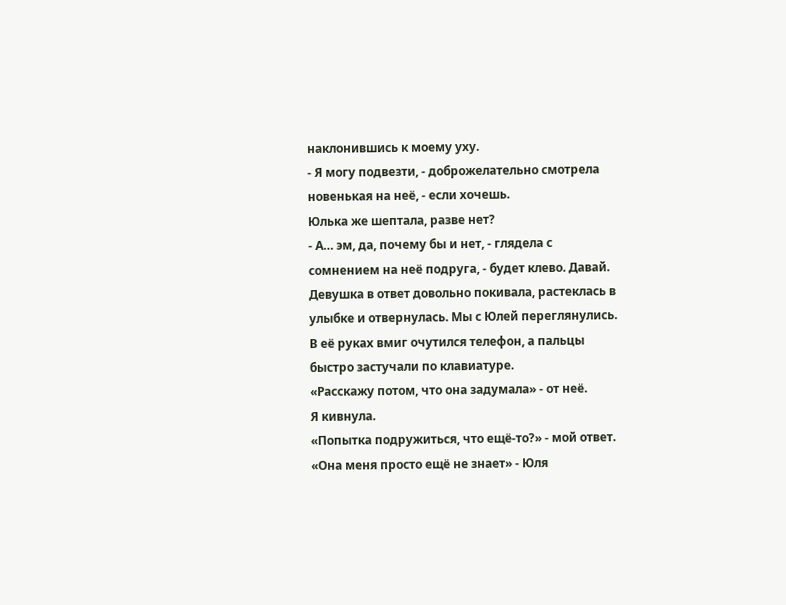наклонившись к моему уху.
- Я могу подвезти, - доброжелательно смотрела новенькая на неё, - если хочешь.
Юлька же шептала, разве нет?
- А… эм, да, почему бы и нет, - глядела с сомнением на неё подруга, - будет клево. Давай.
Девушка в ответ довольно покивала, растеклась в улыбке и отвернулась. Мы с Юлей переглянулись. В её руках вмиг очутился телефон, а пальцы быстро застучали по клавиатуре.
«Расскажу потом, что она задумала» - от неё.
Я кивнула.
«Попытка подружиться, что ещё-то?» - мой ответ.
«Она меня просто ещё не знает» - Юля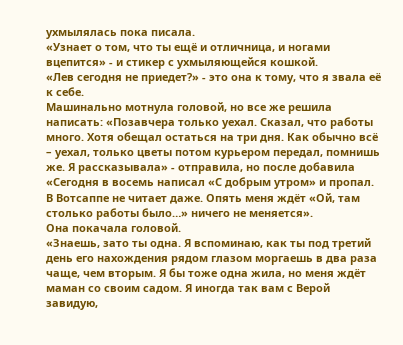ухмылялась пока писала.
«Узнает о том, что ты ещё и отличница, и ногами вцепится» - и стикер с ухмыляющейся кошкой.
«Лев сегодня не приедет?» - это она к тому, что я звала её к себе.
Машинально мотнула головой, но все же решила написать: «Позавчера только уехал. Сказал, что работы много. Хотя обещал остаться на три дня. Как обычно всё – уехал, только цветы потом курьером передал, помнишь же. Я рассказывала» - отправила, но после добавила «Сегодня в восемь написал «С добрым утром» и пропал. В Вотсаппе не читает даже. Опять меня ждёт «Ой, там столько работы было…» ничего не меняется».
Она покачала головой.
«Знаешь, зато ты одна. Я вспоминаю, как ты под третий день его нахождения рядом глазом моргаешь в два раза чаще, чем вторым. Я бы тоже одна жила, но меня ждёт маман со своим садом. Я иногда так вам с Верой завидую,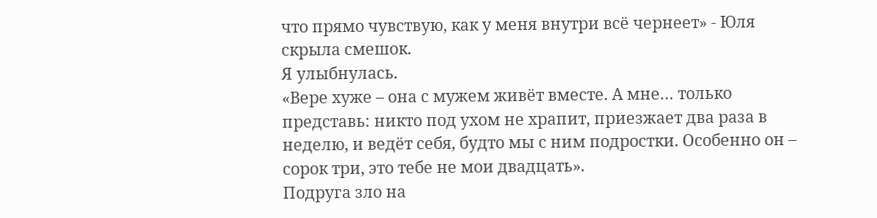что прямо чувствую, как у меня внутри всё чернеет» - Юля скрыла смешок.
Я улыбнулась.
«Вере хуже – она с мужем живёт вместе. А мне… только представь: никто под ухом не храпит, приезжает два раза в неделю, и ведёт себя, будто мы с ним подростки. Особенно он – сорок три, это тебе не мои двадцать».
Подруга зло на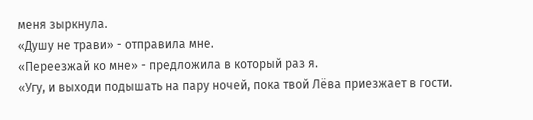меня зыркнула.
«Душу не трави» - отправила мне.
«Переезжай ко мне» - предложила в который раз я.
«Угу, и выходи подышать на пару ночей, пока твой Лёва приезжает в гости.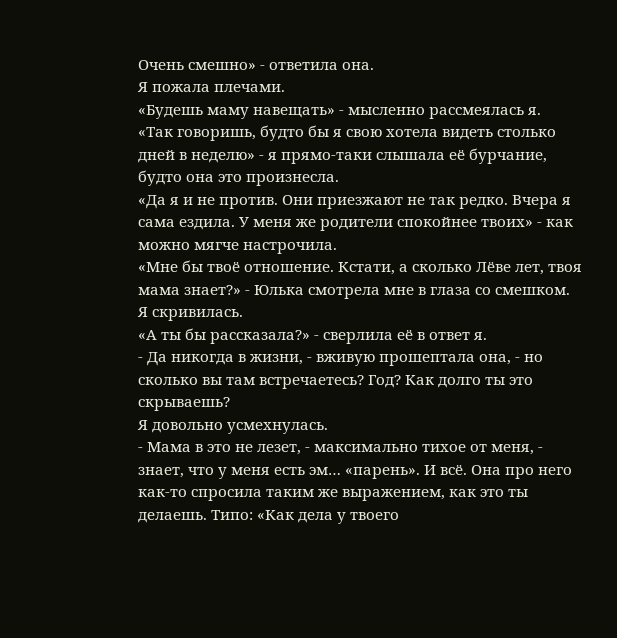Очень смешно» - ответила она.
Я пожала плечами.
«Будешь маму навещать» - мысленно рассмеялась я.
«Так говоришь, будто бы я свою хотела видеть столько дней в неделю» - я прямо-таки слышала её бурчание, будто она это произнесла.
«Да я и не против. Они приезжают не так редко. Вчера я сама ездила. У меня же родители спокойнее твоих» - как можно мягче настрочила.
«Мне бы твоё отношение. Кстати, а сколько Лёве лет, твоя мама знает?» - Юлька смотрела мне в глаза со смешком.
Я скривилась.
«А ты бы рассказала?» - сверлила её в ответ я.
- Да никогда в жизни, - вживую прошептала она, - но сколько вы там встречаетесь? Год? Как долго ты это скрываешь?
Я довольно усмехнулась.
- Мама в это не лезет, - максимально тихое от меня, - знает, что у меня есть эм… «парень». И всё. Она про него как-то спросила таким же выражением, как это ты делаешь. Типо: «Как дела у твоего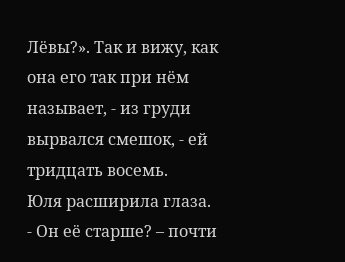Лёвы?». Так и вижу, как она его так при нём называет, - из груди вырвался смешок, - ей тридцать восемь.
Юля расширила глаза.
- Он её старше? – почти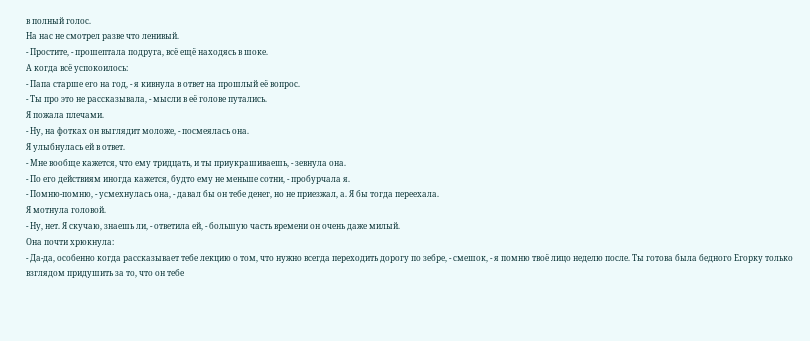в полный голос.
На нас не смотрел разве что ленивый.
- Простите, - прошептала подруга, всё ещё находясь в шоке.
А когда всё успокоилось:
- Папа старше его на год, - я кивнула в ответ на прошлый её вопрос.
- Ты про это не рассказывала, - мысли в её голове путались.
Я пожала плечами.
- Ну, на фотках он выглядит моложе, - посмеялась она.
Я улыбнулась ей в ответ.
- Мне вообще кажется, что ему тридцать, и ты приукрашиваешь, - зевнула она.
- По его действиям иногда кажется, будто ему не меньше сотни, - пробурчала я.
- Помню-помню, - усмехнулась она, - давал бы он тебе денег, но не приезжал, а. Я бы тогда переехала.
Я мотнула головой.
- Ну, нет. Я скучаю, знаешь ли, - ответила ей, - большую часть времени он очень даже милый.
Она почти хрюкнула:
- Да-да, особенно когда рассказывает тебе лекцию о том, что нужно всегда переходить дорогу по зебре, - смешок, - я помню твоё лицо неделю после. Ты готова была бедного Егорку только взглядом придушить за то, что он тебе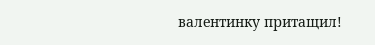валентинку притащил!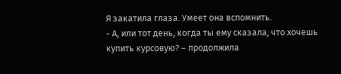Я закатила глаза. Умеет она вспомнить.
- А, или тот день, когда ты ему сказала, что хочешь купить курсовую? – продолжила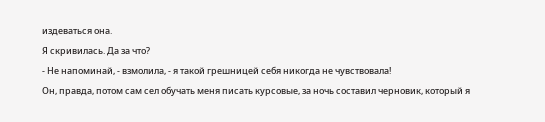издеваться она.
Я скривилась. Да за что?
- Не напоминай, - взмолила, - я такой грешницей себя никогда не чувствовала!
Он, правда, потом сам сел обучать меня писать курсовые, за ночь составил черновик, который я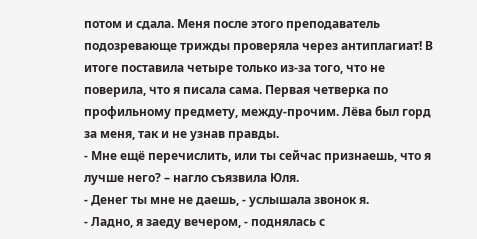потом и сдала. Меня после этого преподаватель подозревающе трижды проверяла через антиплагиат! В итоге поставила четыре только из-за того, что не поверила, что я писала сама. Первая четверка по профильному предмету, между-прочим. Лёва был горд за меня, так и не узнав правды.
- Мне ещё перечислить, или ты сейчас признаешь, что я лучше него? – нагло съязвила Юля.
- Денег ты мне не даешь, - услышала звонок я.
- Ладно, я заеду вечером, - поднялась с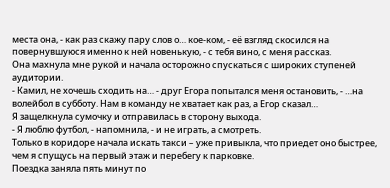места она, - как раз скажу пару слов о… кое-ком, - её взгляд скосился на повернувшуюся именно к ней новенькую, - с тебя вино, с меня рассказ.
Она махнула мне рукой и начала осторожно спускаться с широких ступеней аудитории.
- Камил, не хочешь сходить на… - друг Егора попытался меня остановить, - …на волейбол в субботу. Нам в команду не хватает как раз, а Егор сказал…
Я защелкнула сумочку и отправилась в сторону выхода.
- Я люблю футбол, - напомнила, - и не играть, а смотреть.
Только в коридоре начала искать такси – уже привыкла, что приедет оно быстрее, чем я спущусь на первый этаж и перебегу к парковке.
Поездка заняла пять минут по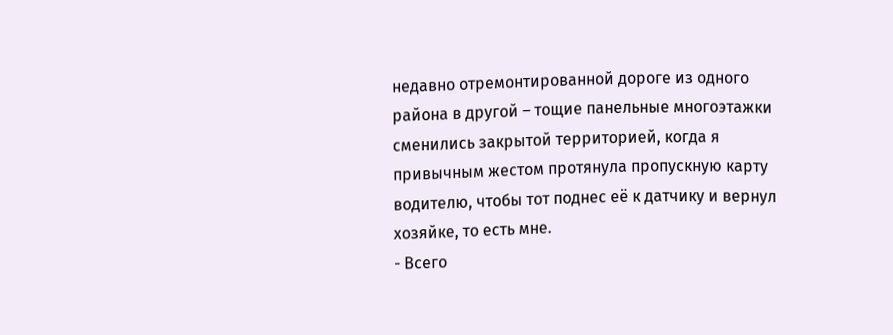недавно отремонтированной дороге из одного района в другой – тощие панельные многоэтажки сменились закрытой территорией, когда я привычным жестом протянула пропускную карту водителю, чтобы тот поднес её к датчику и вернул хозяйке, то есть мне.
- Всего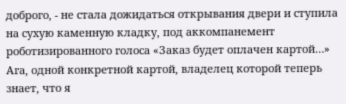доброго, - не стала дожидаться открывания двери и ступила на сухую каменную кладку, под аккомпанемент роботизированного голоса «Заказ будет оплачен картой…»
Ага, одной конкретной картой, владелец которой теперь знает, что я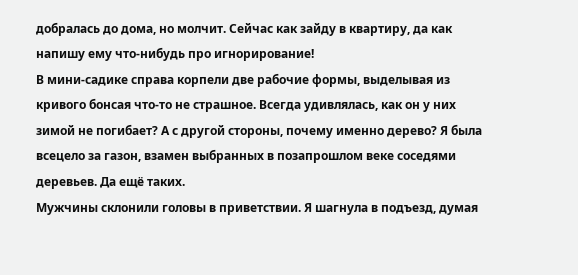добралась до дома, но молчит. Сейчас как зайду в квартиру, да как напишу ему что-нибудь про игнорирование!
В мини-садике справа корпели две рабочие формы, выделывая из кривого бонсая что-то не страшное. Всегда удивлялась, как он у них зимой не погибает? А с другой стороны, почему именно дерево? Я была всецело за газон, взамен выбранных в позапрошлом веке соседями деревьев. Да ещё таких.
Мужчины склонили головы в приветствии. Я шагнула в подъезд, думая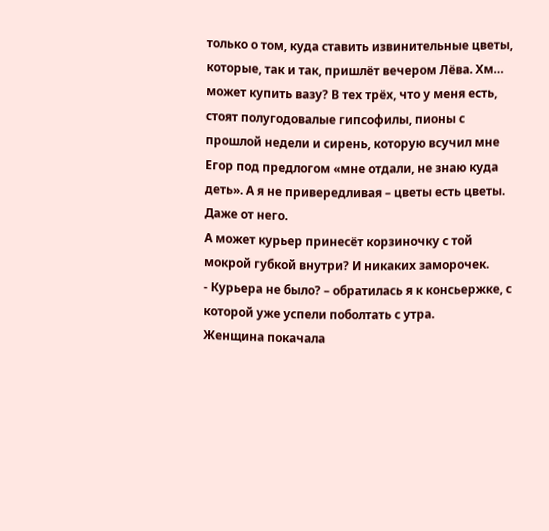только о том, куда ставить извинительные цветы, которые, так и так, пришлёт вечером Лёва. Хм… может купить вазу? В тех трёх, что у меня есть, стоят полугодовалые гипсофилы, пионы с прошлой недели и сирень, которую всучил мне Егор под предлогом «мне отдали, не знаю куда деть». А я не привередливая – цветы есть цветы. Даже от него.
А может курьер принесёт корзиночку с той мокрой губкой внутри? И никаких заморочек.
- Курьера не было? – обратилась я к консьержке, с которой уже успели поболтать с утра.
Женщина покачала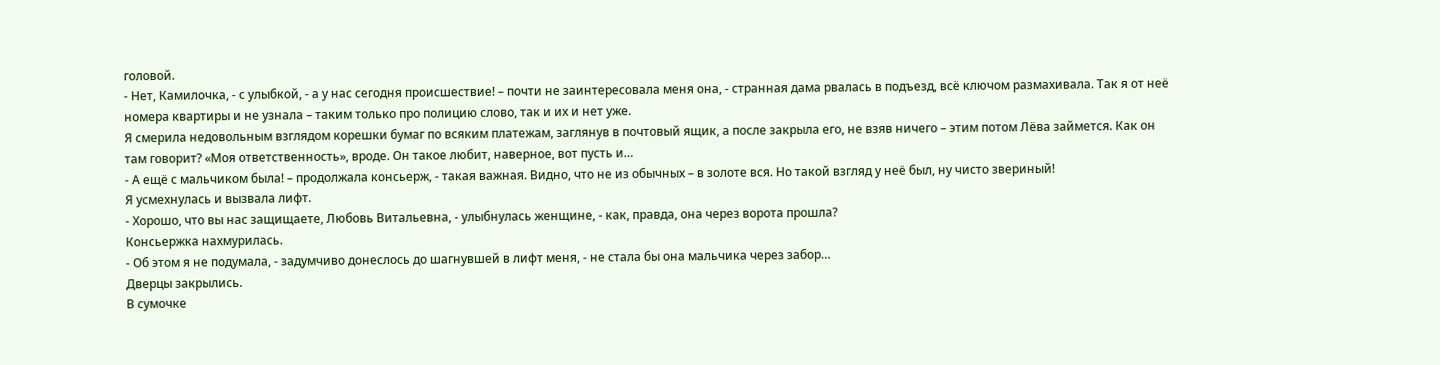головой.
- Нет, Камилочка, - с улыбкой, - а у нас сегодня происшествие! – почти не заинтересовала меня она, - странная дама рвалась в подъезд, всё ключом размахивала. Так я от неё номера квартиры и не узнала – таким только про полицию слово, так и их и нет уже.
Я смерила недовольным взглядом корешки бумаг по всяким платежам, заглянув в почтовый ящик, а после закрыла его, не взяв ничего – этим потом Лёва займется. Как он там говорит? «Моя ответственность», вроде. Он такое любит, наверное, вот пусть и…
- А ещё с мальчиком была! – продолжала консьерж, - такая важная. Видно, что не из обычных – в золоте вся. Но такой взгляд у неё был, ну чисто звериный!
Я усмехнулась и вызвала лифт.
- Хорошо, что вы нас защищаете, Любовь Витальевна, - улыбнулась женщине, - как, правда, она через ворота прошла?
Консьержка нахмурилась.
- Об этом я не подумала, - задумчиво донеслось до шагнувшей в лифт меня, - не стала бы она мальчика через забор…
Дверцы закрылись.
В сумочке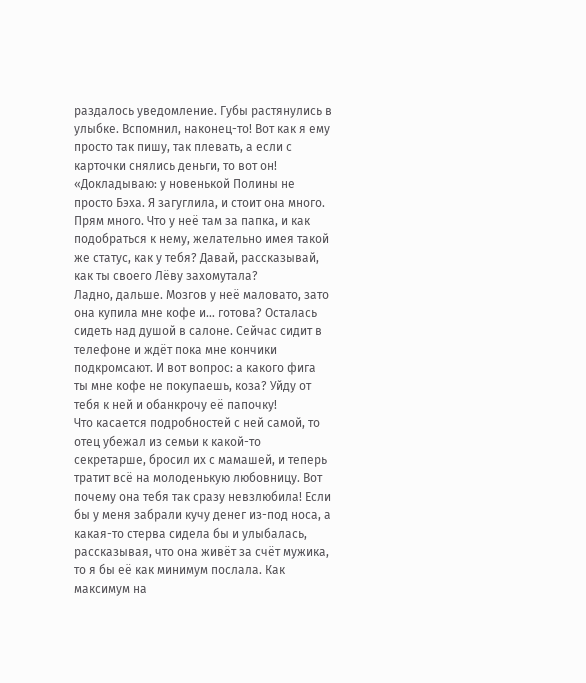раздалось уведомление. Губы растянулись в улыбке. Вспомнил, наконец-то! Вот как я ему просто так пишу, так плевать, а если с карточки снялись деньги, то вот он!
«Докладываю: у новенькой Полины не просто Бэха. Я загуглила, и стоит она много. Прям много. Что у неё там за папка, и как подобраться к нему, желательно имея такой же статус, как у тебя? Давай, рассказывай, как ты своего Лёву захомутала?
Ладно, дальше. Мозгов у неё маловато, зато она купила мне кофе и… готова? Осталась сидеть над душой в салоне. Сейчас сидит в телефоне и ждёт пока мне кончики подкромсают. И вот вопрос: а какого фига ты мне кофе не покупаешь, коза? Уйду от тебя к ней и обанкрочу её папочку!
Что касается подробностей с ней самой, то отец убежал из семьи к какой-то секретарше, бросил их с мамашей, и теперь тратит всё на молоденькую любовницу. Вот почему она тебя так сразу невзлюбила! Если бы у меня забрали кучу денег из-под носа, а какая-то стерва сидела бы и улыбалась, рассказывая, что она живёт за счёт мужика, то я бы её как минимум послала. Как максимум на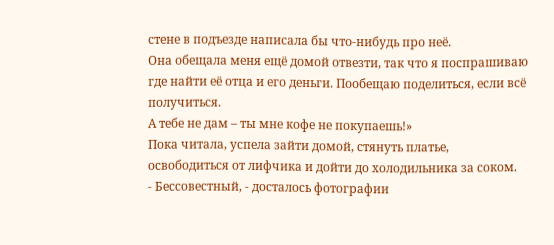стене в подъезде написала бы что-нибудь про неё.
Она обещала меня ещё домой отвезти, так что я поспрашиваю где найти её отца и его деньги. Пообещаю поделиться, если всё получиться.
А тебе не дам – ты мне кофе не покупаешь!»
Пока читала, успела зайти домой, стянуть платье, освободиться от лифчика и дойти до холодильника за соком.
- Бессовестный, - досталось фотографии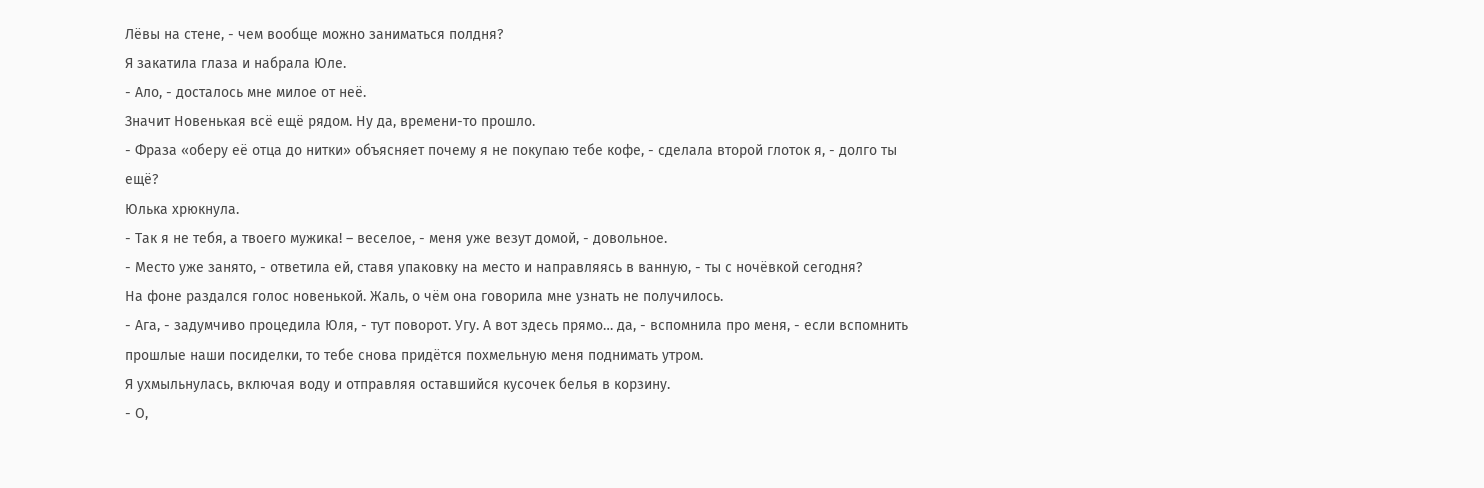Лёвы на стене, - чем вообще можно заниматься полдня?
Я закатила глаза и набрала Юле.
- Ало, - досталось мне милое от неё.
Значит Новенькая всё ещё рядом. Ну да, времени-то прошло.
- Фраза «оберу её отца до нитки» объясняет почему я не покупаю тебе кофе, - сделала второй глоток я, - долго ты ещё?
Юлька хрюкнула.
- Так я не тебя, а твоего мужика! – веселое, - меня уже везут домой, - довольное.
- Место уже занято, - ответила ей, ставя упаковку на место и направляясь в ванную, - ты с ночёвкой сегодня?
На фоне раздался голос новенькой. Жаль, о чём она говорила мне узнать не получилось.
- Ага, - задумчиво процедила Юля, - тут поворот. Угу. А вот здесь прямо… да, - вспомнила про меня, - если вспомнить прошлые наши посиделки, то тебе снова придётся похмельную меня поднимать утром.
Я ухмыльнулась, включая воду и отправляя оставшийся кусочек белья в корзину.
- О,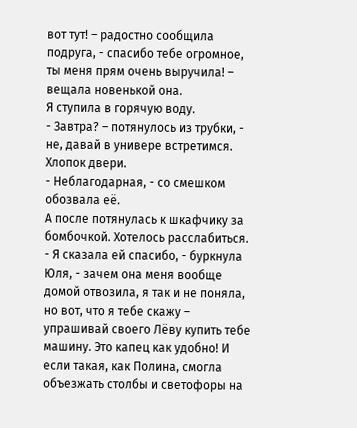вот тут! – радостно сообщила подруга, - спасибо тебе огромное, ты меня прям очень выручила! – вещала новенькой она.
Я ступила в горячую воду.
- Завтра? – потянулось из трубки, - не, давай в универе встретимся.
Хлопок двери.
- Неблагодарная, - со смешком обозвала её.
А после потянулась к шкафчику за бомбочкой. Хотелось расслабиться.
- Я сказала ей спасибо, - буркнула Юля, - зачем она меня вообще домой отвозила, я так и не поняла, но вот, что я тебе скажу – упрашивай своего Лёву купить тебе машину. Это капец как удобно! И если такая, как Полина, смогла объезжать столбы и светофоры на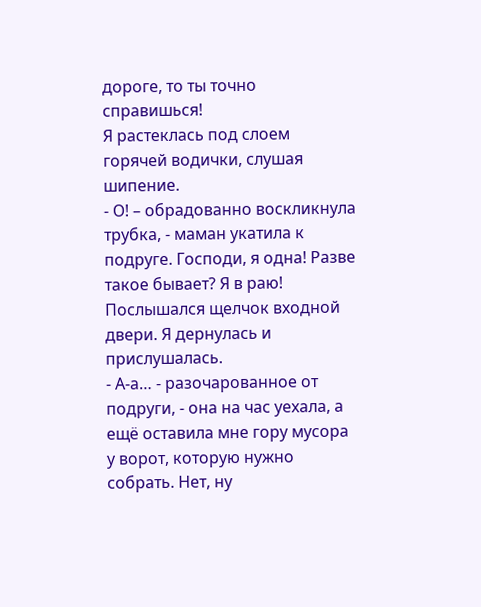дороге, то ты точно справишься!
Я растеклась под слоем горячей водички, слушая шипение.
- О! – обрадованно воскликнула трубка, - маман укатила к подруге. Господи, я одна! Разве такое бывает? Я в раю!
Послышался щелчок входной двери. Я дернулась и прислушалась.
- А-а… - разочарованное от подруги, - она на час уехала, а ещё оставила мне гору мусора у ворот, которую нужно собрать. Нет, ну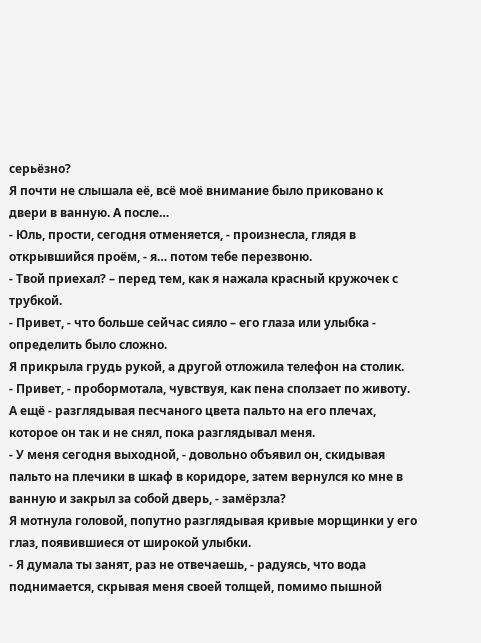серьёзно?
Я почти не слышала её, всё моё внимание было приковано к двери в ванную. А после…
- Юль, прости, сегодня отменяется, - произнесла, глядя в открывшийся проём, - я… потом тебе перезвоню.
- Твой приехал? – перед тем, как я нажала красный кружочек с трубкой.
- Привет, - что больше сейчас сияло – его глаза или улыбка - определить было сложно.
Я прикрыла грудь рукой, а другой отложила телефон на столик.
- Привет, - пробормотала, чувствуя, как пена сползает по животу.
А ещё - разглядывая песчаного цвета пальто на его плечах, которое он так и не снял, пока разглядывал меня.
- У меня сегодня выходной, - довольно объявил он, скидывая пальто на плечики в шкаф в коридоре, затем вернулся ко мне в ванную и закрыл за собой дверь, - замёрзла?
Я мотнула головой, попутно разглядывая кривые морщинки у его глаз, появившиеся от широкой улыбки.
- Я думала ты занят, раз не отвечаешь, - радуясь, что вода поднимается, скрывая меня своей толщей, помимо пышной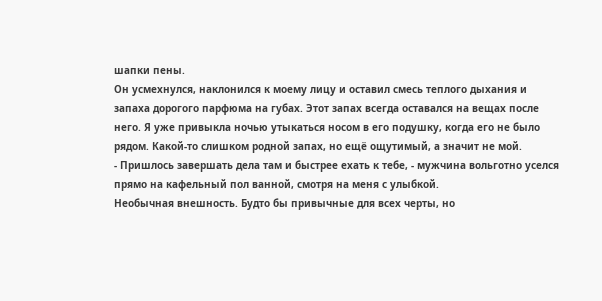шапки пены.
Он усмехнулся, наклонился к моему лицу и оставил смесь теплого дыхания и запаха дорогого парфюма на губах. Этот запах всегда оставался на вещах после него. Я уже привыкла ночью утыкаться носом в его подушку, когда его не было рядом. Какой-то слишком родной запах, но ещё ощутимый, а значит не мой.
- Пришлось завершать дела там и быстрее ехать к тебе, - мужчина вольготно уселся прямо на кафельный пол ванной, смотря на меня с улыбкой.
Необычная внешность. Будто бы привычные для всех черты, но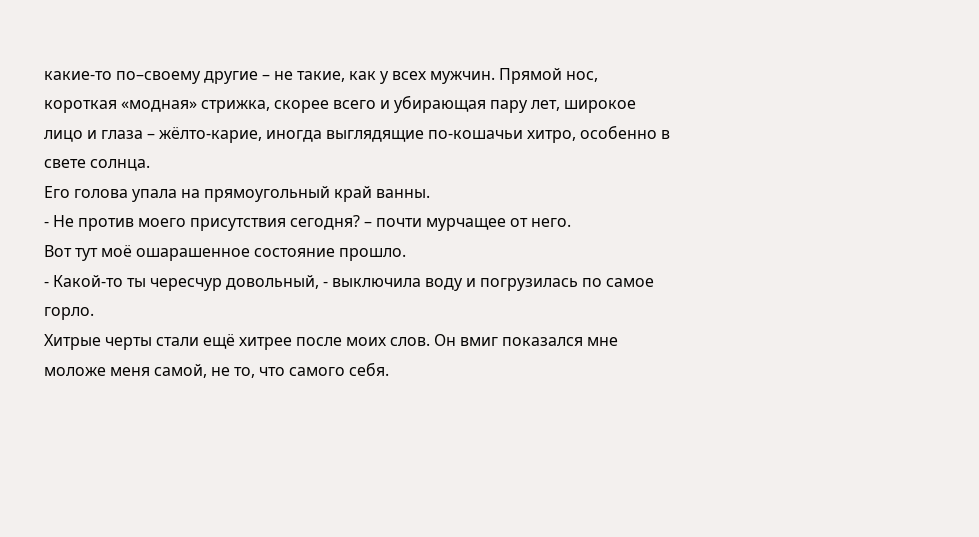какие-то по–своему другие – не такие, как у всех мужчин. Прямой нос, короткая «модная» стрижка, скорее всего и убирающая пару лет, широкое лицо и глаза – жёлто-карие, иногда выглядящие по-кошачьи хитро, особенно в свете солнца.
Его голова упала на прямоугольный край ванны.
- Не против моего присутствия сегодня? – почти мурчащее от него.
Вот тут моё ошарашенное состояние прошло.
- Какой-то ты чересчур довольный, - выключила воду и погрузилась по самое горло.
Хитрые черты стали ещё хитрее после моих слов. Он вмиг показался мне моложе меня самой, не то, что самого себя.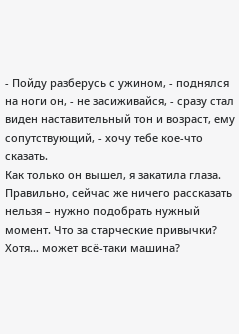- Пойду разберусь с ужином, - поднялся на ноги он, - не засиживайся, - сразу стал виден наставительный тон и возраст, ему сопутствующий, - хочу тебе кое-что сказать.
Как только он вышел, я закатила глаза. Правильно, сейчас же ничего рассказать нельзя – нужно подобрать нужный момент. Что за старческие привычки?
Хотя… может всё-таки машина?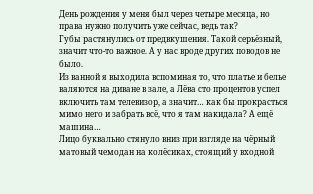День рождения у меня был через четыре месяца, но права нужно получить уже сейчас, ведь так?
Губы растянулись от предвкушения. Такой серьёзный, значит что-то важное. А у нас вроде других поводов не было.
Из ванной я выходила вспоминая то, что платье и белье валяются на диване в зале, а Лёва сто процентов успел включить там телевизор, а значит… как бы прокрасться мимо него и забрать всё, что я там накидала? А ещё машина…
Лицо буквально стянуло вниз при взгляде на чёрный матовый чемодан на колёсиках, стоящий у входной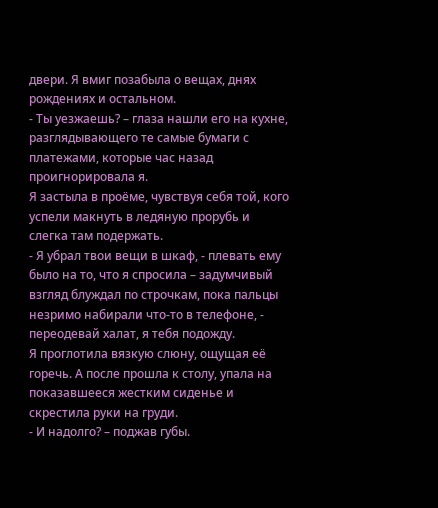двери. Я вмиг позабыла о вещах, днях рождениях и остальном.
- Ты уезжаешь? – глаза нашли его на кухне, разглядывающего те самые бумаги с платежами, которые час назад проигнорировала я.
Я застыла в проёме, чувствуя себя той, кого успели макнуть в ледяную прорубь и слегка там подержать.
- Я убрал твои вещи в шкаф, - плевать ему было на то, что я спросила – задумчивый взгляд блуждал по строчкам, пока пальцы незримо набирали что-то в телефоне, - переодевай халат, я тебя подожду.
Я проглотила вязкую слюну, ощущая её горечь. А после прошла к столу, упала на показавшееся жестким сиденье и скрестила руки на груди.
- И надолго? – поджав губы.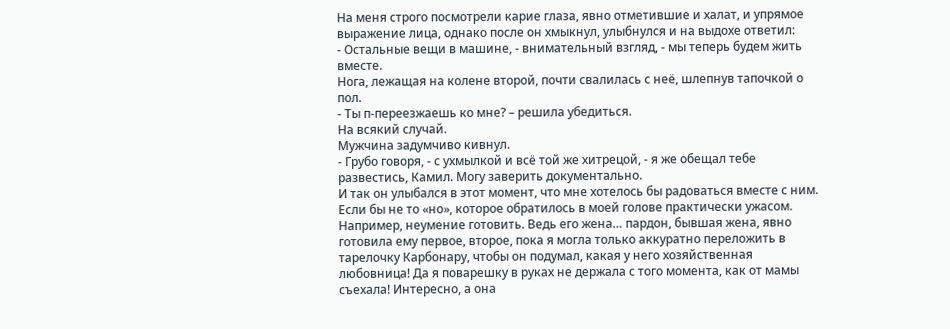На меня строго посмотрели карие глаза, явно отметившие и халат, и упрямое выражение лица, однако после он хмыкнул, улыбнулся и на выдохе ответил:
- Остальные вещи в машине, - внимательный взгляд, - мы теперь будем жить вместе.
Нога, лежащая на колене второй, почти свалилась с неё, шлепнув тапочкой о пол.
- Ты п-переезжаешь ко мне? – решила убедиться.
На всякий случай.
Мужчина задумчиво кивнул.
- Грубо говоря, - с ухмылкой и всё той же хитрецой, - я же обещал тебе развестись, Камил. Могу заверить документально.
И так он улыбался в этот момент, что мне хотелось бы радоваться вместе с ним. Если бы не то «но», которое обратилось в моей голове практически ужасом. Например, неумение готовить. Ведь его жена… пардон, бывшая жена, явно готовила ему первое, второе, пока я могла только аккуратно переложить в тарелочку Карбонару, чтобы он подумал, какая у него хозяйственная любовница! Да я поварешку в руках не держала с того момента, как от мамы съехала! Интересно, а она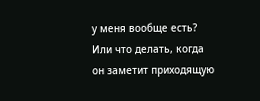у меня вообще есть?
Или что делать, когда он заметит приходящую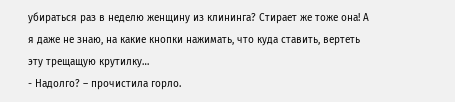убираться раз в неделю женщину из клининга? Стирает же тоже она! А я даже не знаю, на какие кнопки нажимать, что куда ставить, вертеть эту трещащую крутилку…
- Надолго? – прочистила горло.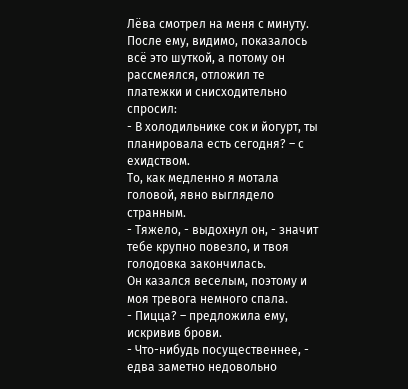Лёва смотрел на меня с минуту. После ему, видимо, показалось всё это шуткой, а потому он рассмеялся, отложил те платежки и снисходительно спросил:
- В холодильнике сок и йогурт, ты планировала есть сегодня? – с ехидством.
То, как медленно я мотала головой, явно выглядело странным.
- Тяжело, - выдохнул он, - значит тебе крупно повезло, и твоя голодовка закончилась.
Он казался веселым, поэтому и моя тревога немного спала.
- Пицца? – предложила ему, искривив брови.
- Что-нибудь посущественнее, - едва заметно недовольно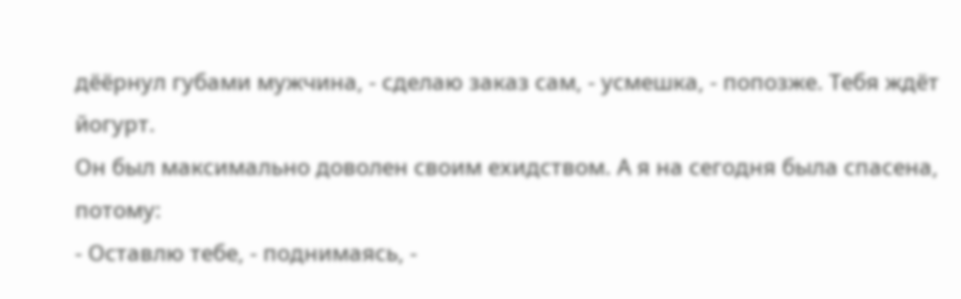дёёрнул губами мужчина, - сделаю заказ сам, - усмешка, - попозже. Тебя ждёт йогурт.
Он был максимально доволен своим ехидством. А я на сегодня была спасена, потому:
- Оставлю тебе, - поднимаясь, -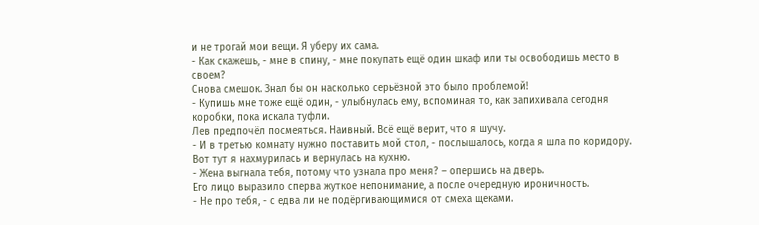и не трогай мои вещи. Я уберу их сама.
- Как скажешь, - мне в спину, - мне покупать ещё один шкаф или ты освободишь место в своем?
Снова смешок. Знал бы он насколько серьёзной это было проблемой!
- Купишь мне тоже ещё один, - улыбнулась ему, вспоминая то, как запихивала сегодня коробки, пока искала туфли.
Лев предпочёл посмеяться. Наивный. Всё ещё верит, что я шучу.
- И в третью комнату нужно поставить мой стол, - послышалось, когда я шла по коридору.
Вот тут я нахмурилась и вернулась на кухню.
- Жена выгнала тебя, потому что узнала про меня? – опершись на дверь.
Его лицо выразило сперва жуткое непонимание, а после очередную ироничность.
- Не про тебя, - с едва ли не подёргивающимися от смеха щеками.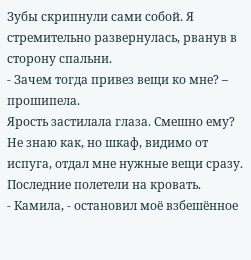Зубы скрипнули сами собой. Я стремительно развернулась, рванув в сторону спальни.
- Зачем тогда привез вещи ко мне? – прошипела.
Ярость застилала глаза. Смешно ему? Не знаю как, но шкаф, видимо от испуга, отдал мне нужные вещи сразу. Последние полетели на кровать.
- Камила, - остановил моё взбешённое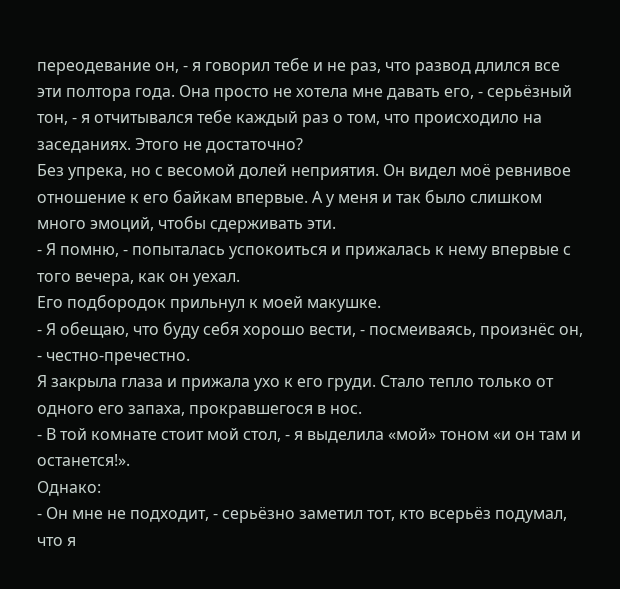переодевание он, - я говорил тебе и не раз, что развод длился все эти полтора года. Она просто не хотела мне давать его, - серьёзный тон, - я отчитывался тебе каждый раз о том, что происходило на заседаниях. Этого не достаточно?
Без упрека, но с весомой долей неприятия. Он видел моё ревнивое отношение к его байкам впервые. А у меня и так было слишком много эмоций, чтобы сдерживать эти.
- Я помню, - попыталась успокоиться и прижалась к нему впервые с того вечера, как он уехал.
Его подбородок прильнул к моей макушке.
- Я обещаю, что буду себя хорошо вести, - посмеиваясь, произнёс он, - честно-пречестно.
Я закрыла глаза и прижала ухо к его груди. Стало тепло только от одного его запаха, прокравшегося в нос.
- В той комнате стоит мой стол, - я выделила «мой» тоном «и он там и останется!».
Однако:
- Он мне не подходит, - серьёзно заметил тот, кто всерьёз подумал, что я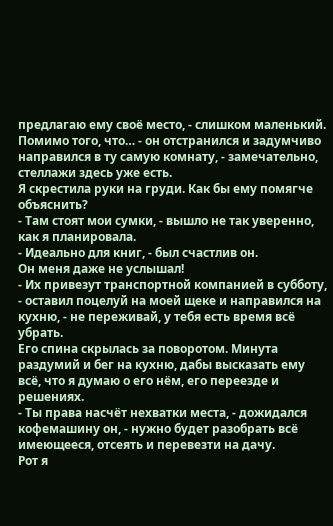предлагаю ему своё место, - слишком маленький. Помимо того, что… - он отстранился и задумчиво направился в ту самую комнату, - замечательно, стеллажи здесь уже есть.
Я скрестила руки на груди. Как бы ему помягче объяснить?
- Там стоят мои сумки, - вышло не так уверенно, как я планировала.
- Идеально для книг, - был счастлив он.
Он меня даже не услышал!
- Их привезут транспортной компанией в субботу, - оставил поцелуй на моей щеке и направился на кухню, - не переживай, у тебя есть время всё убрать.
Его спина скрылась за поворотом. Минута раздумий и бег на кухню, дабы высказать ему всё, что я думаю о его нём, его переезде и решениях.
- Ты права насчёт нехватки места, - дожидался кофемашину он, - нужно будет разобрать всё имеющееся, отсеять и перевезти на дачу.
Рот я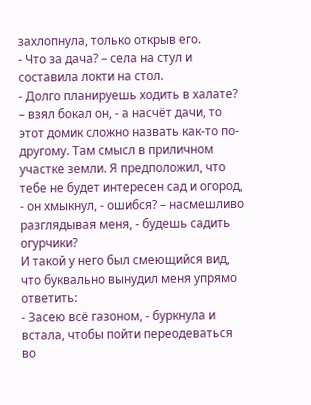захлопнула, только открыв его.
- Что за дача? – села на стул и составила локти на стол.
- Долго планируешь ходить в халате? – взял бокал он, - а насчёт дачи, то этот домик сложно назвать как-то по-другому. Там смысл в приличном участке земли. Я предположил, что тебе не будет интересен сад и огород, - он хмыкнул, - ошибся? – насмешливо разглядывая меня, - будешь садить огурчики?
И такой у него был смеющийся вид, что буквально вынудил меня упрямо ответить:
- Засею всё газоном, - буркнула и встала, чтобы пойти переодеваться во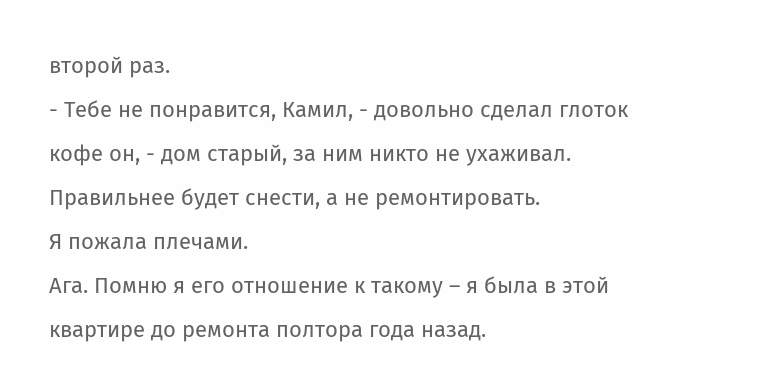второй раз.
- Тебе не понравится, Камил, - довольно сделал глоток кофе он, - дом старый, за ним никто не ухаживал. Правильнее будет снести, а не ремонтировать.
Я пожала плечами.
Ага. Помню я его отношение к такому – я была в этой квартире до ремонта полтора года назад.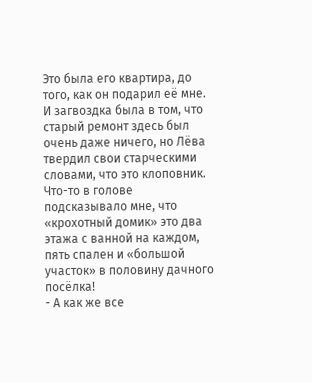Это была его квартира, до того, как он подарил её мне. И загвоздка была в том, что старый ремонт здесь был очень даже ничего, но Лёва твердил свои старческими словами, что это клоповник. Что-то в голове подсказывало мне, что «крохотный домик» это два этажа с ванной на каждом, пять спален и «большой участок» в половину дачного посёлка!
- А как же все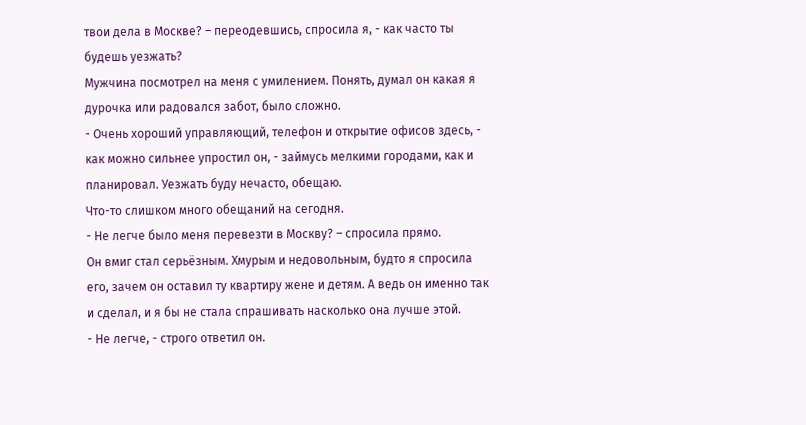твои дела в Москве? – переодевшись, спросила я, - как часто ты будешь уезжать?
Мужчина посмотрел на меня с умилением. Понять, думал он какая я дурочка или радовался забот, было сложно.
- Очень хороший управляющий, телефон и открытие офисов здесь, - как можно сильнее упростил он, - займусь мелкими городами, как и планировал. Уезжать буду нечасто, обещаю.
Что-то слишком много обещаний на сегодня.
- Не легче было меня перевезти в Москву? – спросила прямо.
Он вмиг стал серьёзным. Хмурым и недовольным, будто я спросила его, зачем он оставил ту квартиру жене и детям. А ведь он именно так и сделал, и я бы не стала спрашивать насколько она лучше этой.
- Не легче, - строго ответил он.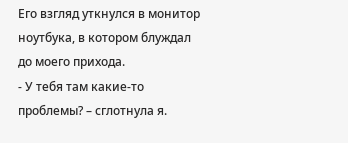Его взгляд уткнулся в монитор ноутбука, в котором блуждал до моего прихода.
- У тебя там какие-то проблемы? – сглотнула я.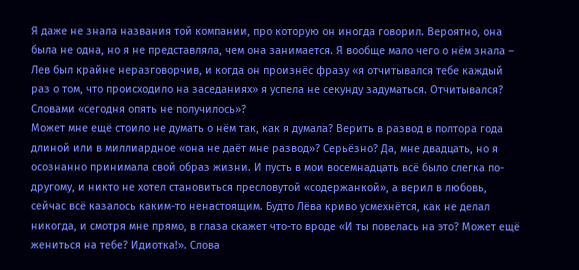Я даже не знала названия той компании, про которую он иногда говорил. Вероятно, она была не одна, но я не представляла, чем она занимается. Я вообще мало чего о нём знала – Лев был крайне неразговорчив, и когда он произнёс фразу «я отчитывался тебе каждый раз о том, что происходило на заседаниях» я успела не секунду задуматься. Отчитывался? Словами «сегодня опять не получилось»?
Может мне ещё стоило не думать о нём так, как я думала? Верить в развод в полтора года длиной или в миллиардное «она не даёт мне развод»? Серьёзно? Да, мне двадцать, но я осознанно принимала свой образ жизни. И пусть в мои восемнадцать всё было слегка по-другому, и никто не хотел становиться пресловутой «содержанкой», а верил в любовь, сейчас всё казалось каким-то ненастоящим. Будто Лёва криво усмехнётся, как не делал никогда, и смотря мне прямо, в глаза скажет что-то вроде «И ты повелась на это? Может ещё жениться на тебе? Идиотка!». Слова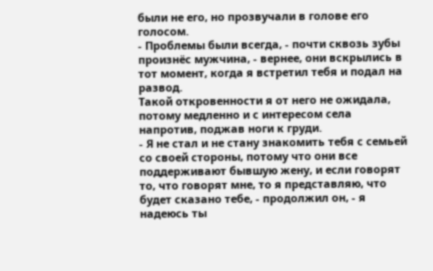были не его, но прозвучали в голове его голосом.
- Проблемы были всегда, - почти сквозь зубы произнёс мужчина, - вернее, они вскрылись в тот момент, когда я встретил тебя и подал на развод.
Такой откровенности я от него не ожидала, потому медленно и с интересом села напротив, поджав ноги к груди.
- Я не стал и не стану знакомить тебя с семьей со своей стороны, потому что они все поддерживают бывшую жену, и если говорят то, что говорят мне, то я представляю, что будет сказано тебе, - продолжил он, - я надеюсь ты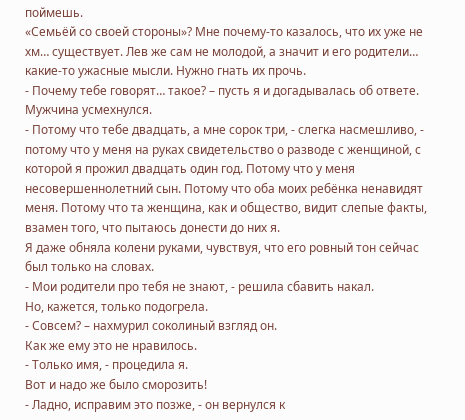поймешь.
«Семьёй со своей стороны»? Мне почему-то казалось, что их уже не хм… существует. Лев же сам не молодой, а значит и его родители… какие-то ужасные мысли. Нужно гнать их прочь.
- Почему тебе говорят… такое? – пусть я и догадывалась об ответе.
Мужчина усмехнулся.
- Потому что тебе двадцать, а мне сорок три, - слегка насмешливо, - потому что у меня на руках свидетельство о разводе с женщиной, с которой я прожил двадцать один год. Потому что у меня несовершеннолетний сын. Потому что оба моих ребёнка ненавидят меня. Потому что та женщина, как и общество, видит слепые факты, взамен того, что пытаюсь донести до них я.
Я даже обняла колени руками, чувствуя, что его ровный тон сейчас был только на словах.
- Мои родители про тебя не знают, - решила сбавить накал.
Но, кажется, только подогрела.
- Совсем? – нахмурил соколиный взгляд он.
Как же ему это не нравилось.
- Только имя, - процедила я.
Вот и надо же было сморозить!
- Ладно, исправим это позже, - он вернулся к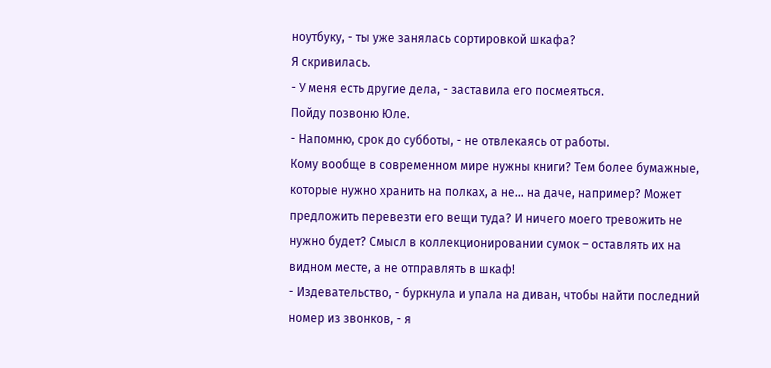ноутбуку, - ты уже занялась сортировкой шкафа?
Я скривилась.
- У меня есть другие дела, - заставила его посмеяться.
Пойду позвоню Юле.
- Напомню, срок до субботы, - не отвлекаясь от работы.
Кому вообще в современном мире нужны книги? Тем более бумажные, которые нужно хранить на полках, а не… на даче, например? Может предложить перевезти его вещи туда? И ничего моего тревожить не нужно будет? Смысл в коллекционировании сумок – оставлять их на видном месте, а не отправлять в шкаф!
- Издевательство, - буркнула и упала на диван, чтобы найти последний номер из звонков, - я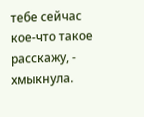тебе сейчас кое-что такое расскажу, - хмыкнула.